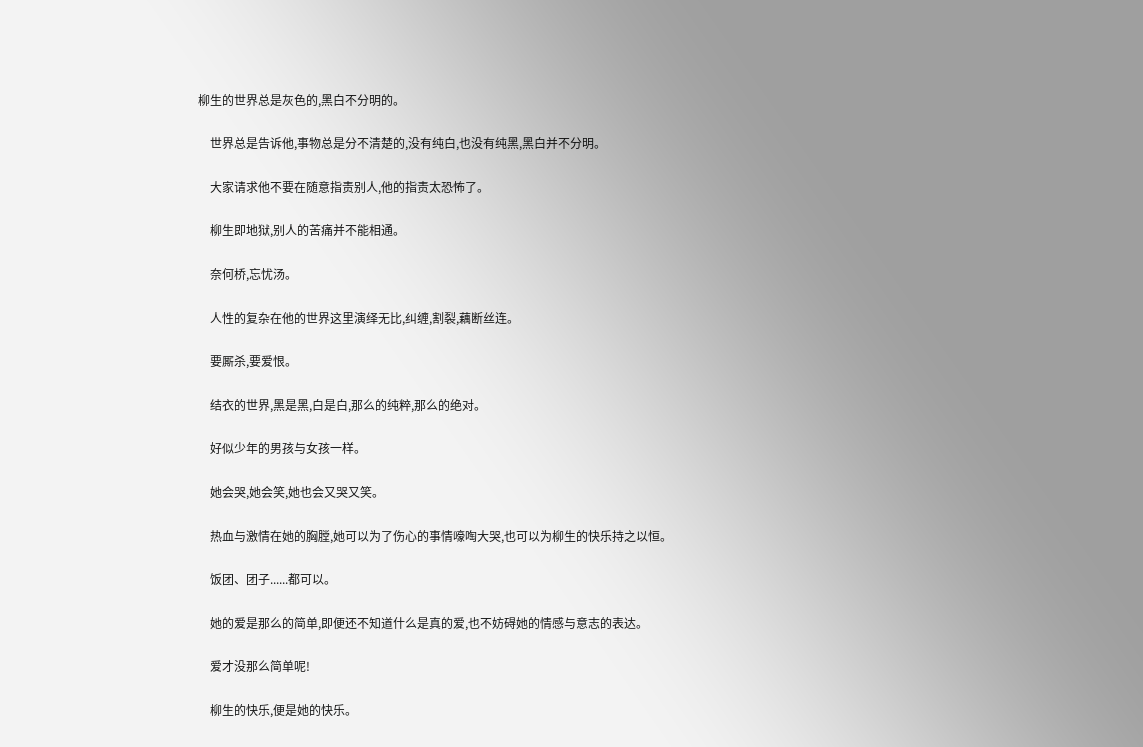柳生的世界总是灰色的,黑白不分明的。

    世界总是告诉他,事物总是分不清楚的,没有纯白,也没有纯黑,黑白并不分明。

    大家请求他不要在随意指责别人,他的指责太恐怖了。

    柳生即地狱,别人的苦痛并不能相通。

    奈何桥,忘忧汤。

    人性的复杂在他的世界这里演绎无比,纠缠,割裂,藕断丝连。

    要厮杀,要爱恨。

    结衣的世界,黑是黑,白是白,那么的纯粹,那么的绝对。

    好似少年的男孩与女孩一样。

    她会哭,她会笑,她也会又哭又笑。

    热血与激情在她的胸膛,她可以为了伤心的事情嚎啕大哭,也可以为柳生的快乐持之以恒。

    饭团、团子......都可以。

    她的爱是那么的简单,即便还不知道什么是真的爱,也不妨碍她的情感与意志的表达。

    爱才没那么简单呢!

    柳生的快乐,便是她的快乐。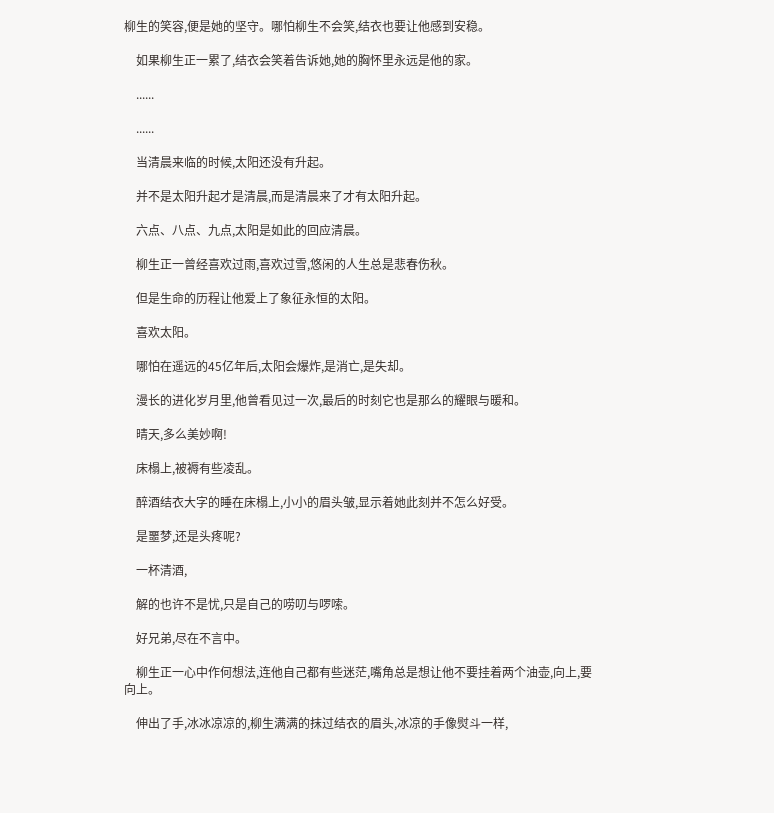柳生的笑容,便是她的坚守。哪怕柳生不会笑,结衣也要让他感到安稳。

    如果柳生正一累了,结衣会笑着告诉她,她的胸怀里永远是他的家。

    ......

    ......

    当清晨来临的时候,太阳还没有升起。

    并不是太阳升起才是清晨,而是清晨来了才有太阳升起。

    六点、八点、九点,太阳是如此的回应清晨。

    柳生正一曾经喜欢过雨,喜欢过雪,悠闲的人生总是悲春伤秋。

    但是生命的历程让他爱上了象征永恒的太阳。

    喜欢太阳。

    哪怕在遥远的45亿年后,太阳会爆炸,是消亡,是失却。

    漫长的进化岁月里,他曾看见过一次,最后的时刻它也是那么的耀眼与暖和。

    晴天,多么美妙啊!

    床榻上,被褥有些凌乱。

    醉酒结衣大字的睡在床榻上,小小的眉头皱,显示着她此刻并不怎么好受。

    是噩梦,还是头疼呢?

    一杯清酒,

    解的也许不是忧,只是自己的唠叨与啰嗦。

    好兄弟,尽在不言中。

    柳生正一心中作何想法,连他自己都有些迷茫,嘴角总是想让他不要挂着两个油壶,向上,要向上。

    伸出了手,冰冰凉凉的,柳生满满的抹过结衣的眉头,冰凉的手像熨斗一样,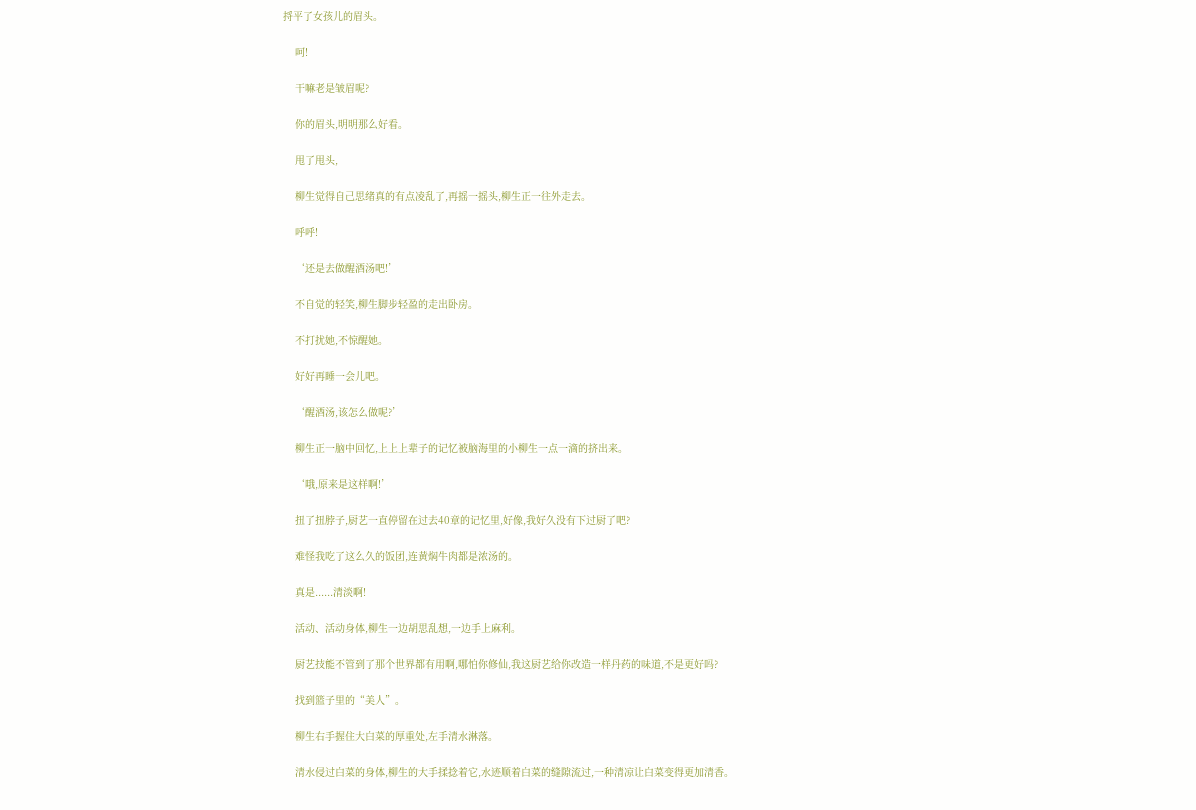捋平了女孩儿的眉头。

    呵!

    干嘛老是皱眉呢?

    你的眉头,明明那么好看。

    甩了甩头,

    柳生觉得自己思绪真的有点凌乱了,再摇一摇头,柳生正一往外走去。

    呼呼!

    ‘还是去做醒酒汤吧!’

    不自觉的轻笑,柳生脚步轻盈的走出卧房。

    不打扰她,不惊醒她。

    好好再睡一会儿吧。

    ‘醒酒汤,该怎么做呢?’

    柳生正一脑中回忆,上上上辈子的记忆被脑海里的小柳生一点一滴的挤出来。

    ‘哦,原来是这样啊!’

    扭了扭脖子,厨艺一直停留在过去40章的记忆里,好像,我好久没有下过厨了吧?

    难怪我吃了这么久的饭团,连黄焖牛肉都是浓汤的。

    真是......清淡啊!

    活动、活动身体,柳生一边胡思乱想,一边手上麻利。

    厨艺技能不管到了那个世界都有用啊,哪怕你修仙,我这厨艺给你改造一样丹药的味道,不是更好吗?

    找到篮子里的“美人”。

    柳生右手握住大白菜的厚重处,左手清水淋落。

    清水侵过白菜的身体,柳生的大手揉捻着它,水迹顺着白菜的缝隙流过,一种清凉让白菜变得更加清香。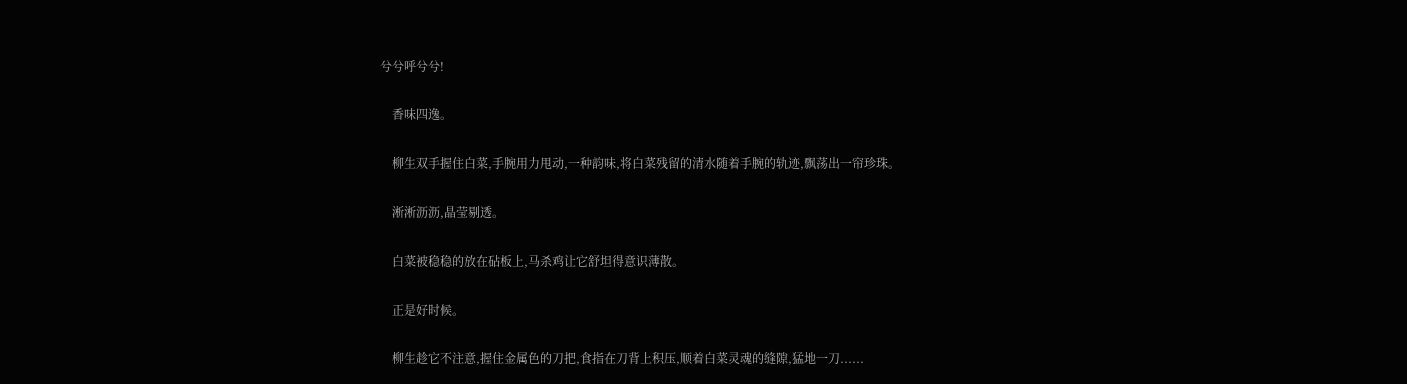兮兮呼兮兮!

    香味四逸。

    柳生双手握住白菜,手腕用力甩动,一种韵味,将白菜残留的清水随着手腕的轨迹,飘荡出一帘珍珠。

    淅淅沥沥,晶莹剔透。

    白菜被稳稳的放在砧板上,马杀鸡让它舒坦得意识薄散。

    正是好时候。

    柳生趁它不注意,握住金属色的刀把,食指在刀背上积压,顺着白菜灵魂的缝隙,猛地一刀......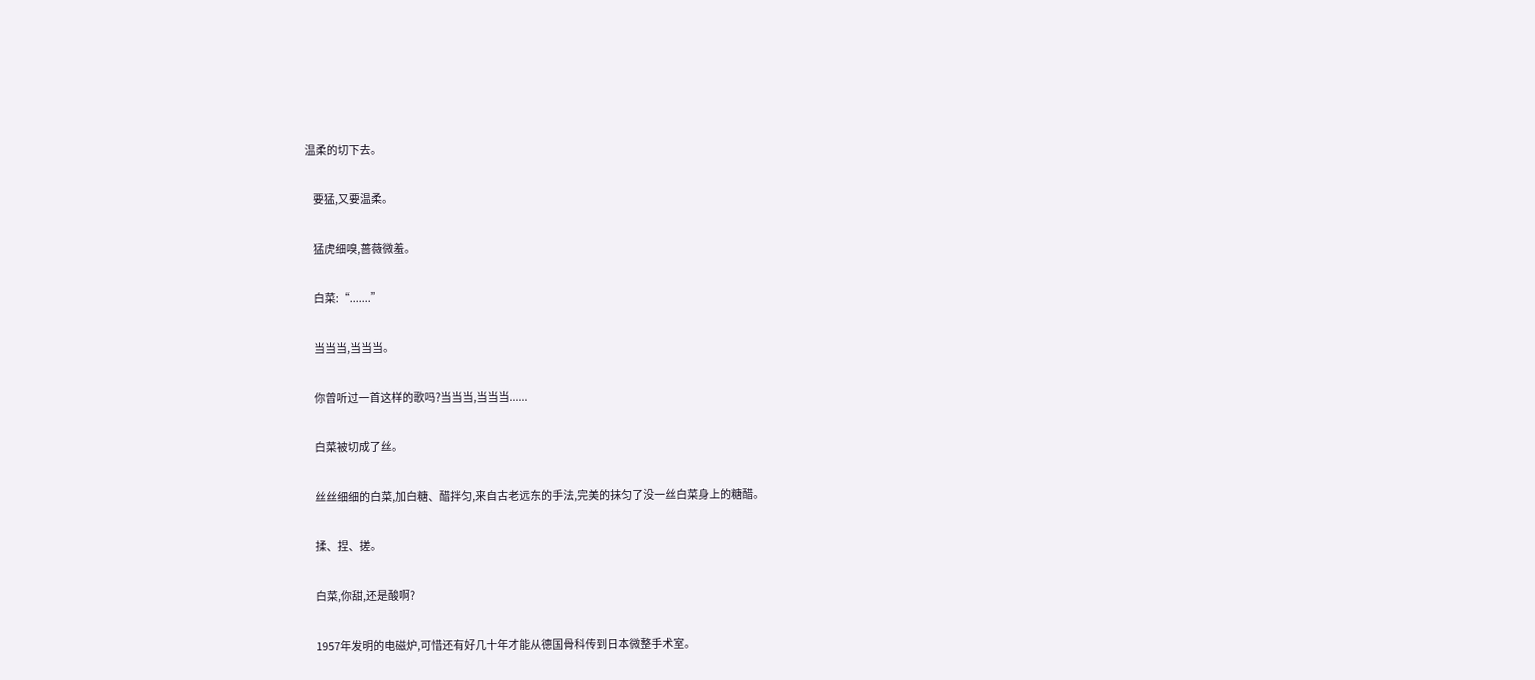温柔的切下去。

    要猛,又要温柔。

    猛虎细嗅,蔷薇微羞。

    白菜:“.......”

    当当当,当当当。

    你曾听过一首这样的歌吗?当当当,当当当......

    白菜被切成了丝。

    丝丝细细的白菜,加白糖、醋拌匀,来自古老远东的手法,完美的抹匀了没一丝白菜身上的糖醋。

    揉、捏、搓。

    白菜,你甜,还是酸啊?

    1957年发明的电磁炉,可惜还有好几十年才能从德国骨科传到日本微整手术室。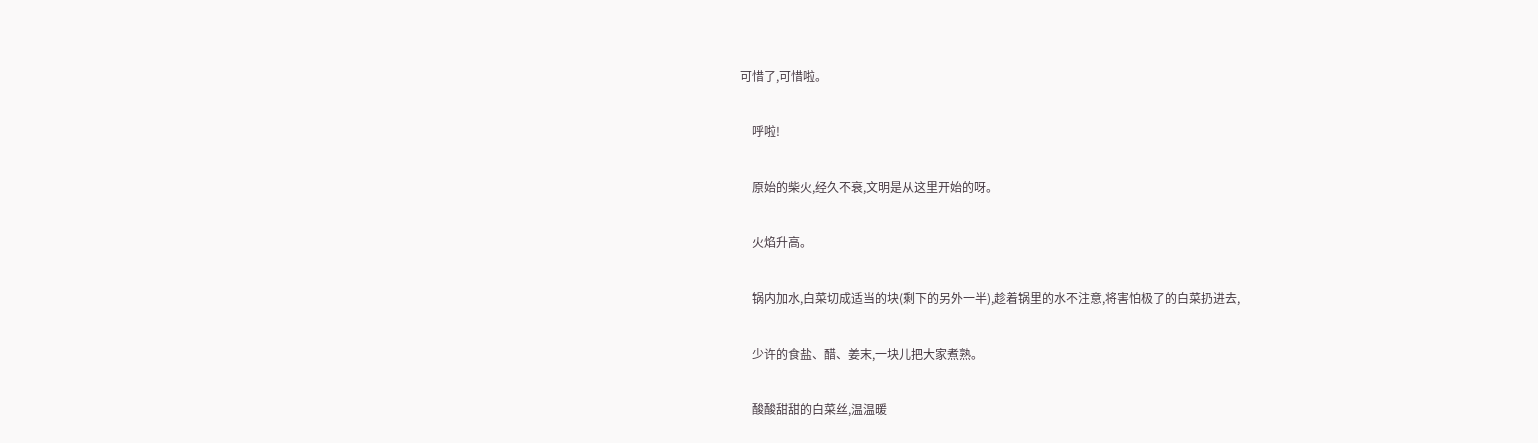可惜了,可惜啦。

    呼啦!

    原始的柴火,经久不衰,文明是从这里开始的呀。

    火焰升高。

    锅内加水,白菜切成适当的块(剩下的另外一半),趁着锅里的水不注意,将害怕极了的白菜扔进去,

    少许的食盐、醋、姜末,一块儿把大家煮熟。

    酸酸甜甜的白菜丝,温温暖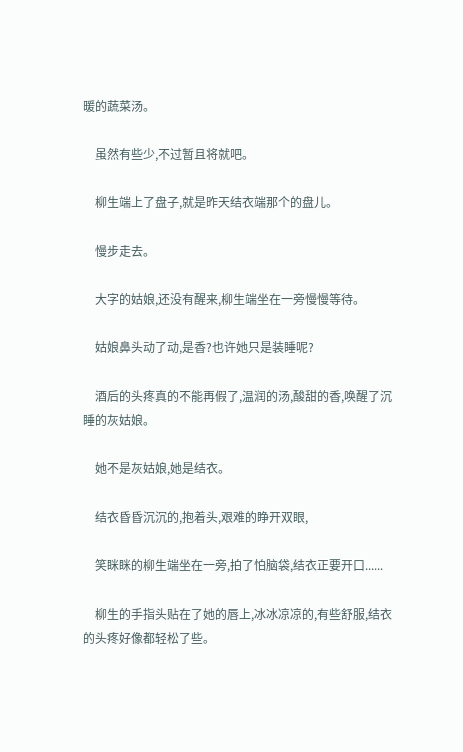暖的蔬菜汤。

    虽然有些少,不过暂且将就吧。

    柳生端上了盘子,就是昨天结衣端那个的盘儿。

    慢步走去。

    大字的姑娘,还没有醒来,柳生端坐在一旁慢慢等待。

    姑娘鼻头动了动,是香?也许她只是装睡呢?

    酒后的头疼真的不能再假了,温润的汤,酸甜的香,唤醒了沉睡的灰姑娘。

    她不是灰姑娘,她是结衣。

    结衣昏昏沉沉的,抱着头,艰难的睁开双眼,

    笑眯眯的柳生端坐在一旁,拍了怕脑袋,结衣正要开口......

    柳生的手指头贴在了她的唇上,冰冰凉凉的,有些舒服,结衣的头疼好像都轻松了些。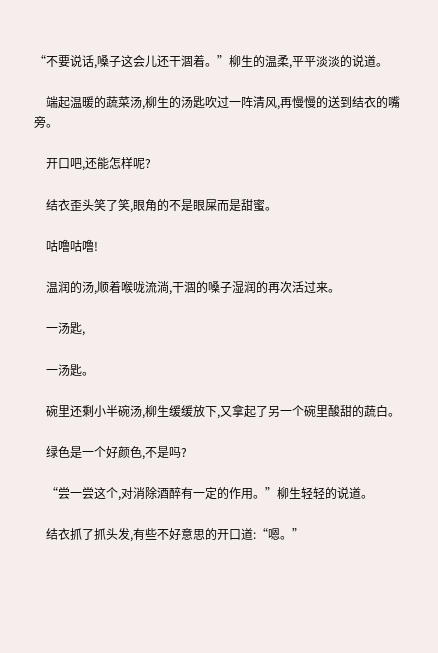“不要说话,嗓子这会儿还干涸着。”柳生的温柔,平平淡淡的说道。

    端起温暖的蔬菜汤,柳生的汤匙吹过一阵清风,再慢慢的送到结衣的嘴旁。

    开口吧,还能怎样呢?

    结衣歪头笑了笑,眼角的不是眼屎而是甜蜜。

    咕噜咕噜!

    温润的汤,顺着喉咙流淌,干涸的嗓子湿润的再次活过来。

    一汤匙,

    一汤匙。

    碗里还剩小半碗汤,柳生缓缓放下,又拿起了另一个碗里酸甜的蔬白。

    绿色是一个好颜色,不是吗?

    “尝一尝这个,对消除酒醉有一定的作用。”柳生轻轻的说道。

    结衣抓了抓头发,有些不好意思的开口道:“嗯。”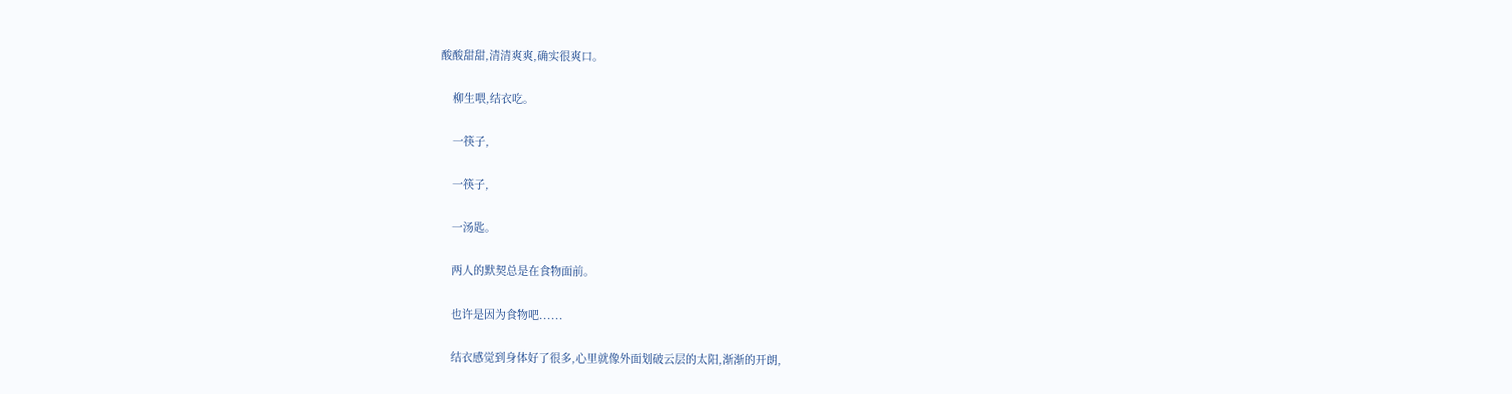酸酸甜甜,清清爽爽,确实很爽口。

    柳生喂,结衣吃。

    一筷子,

    一筷子,

    一汤匙。

    两人的默契总是在食物面前。

    也许是因为食物吧......

    结衣感觉到身体好了很多,心里就像外面划破云层的太阳,渐渐的开朗,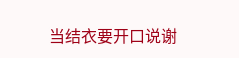当结衣要开口说谢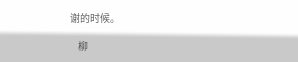谢的时候。

    柳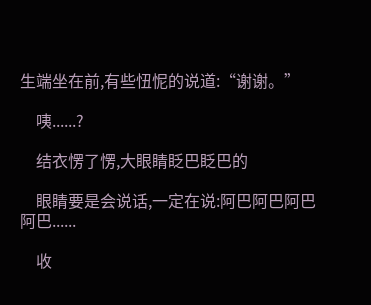生端坐在前,有些忸怩的说道:“谢谢。”

    咦......?

    结衣愣了愣,大眼睛眨巴眨巴的

    眼睛要是会说话,一定在说:阿巴阿巴阿巴阿巴......

    收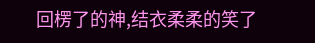回楞了的神,结衣柔柔的笑了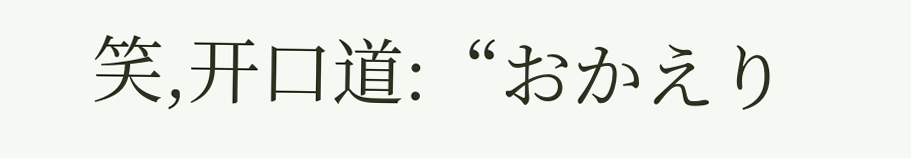笑,开口道:“おかえり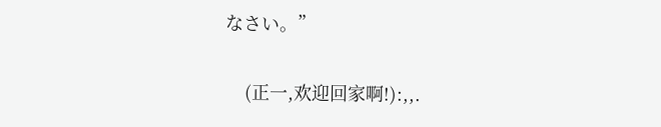なさい。”

    (正一,欢迎回家啊!):,,.